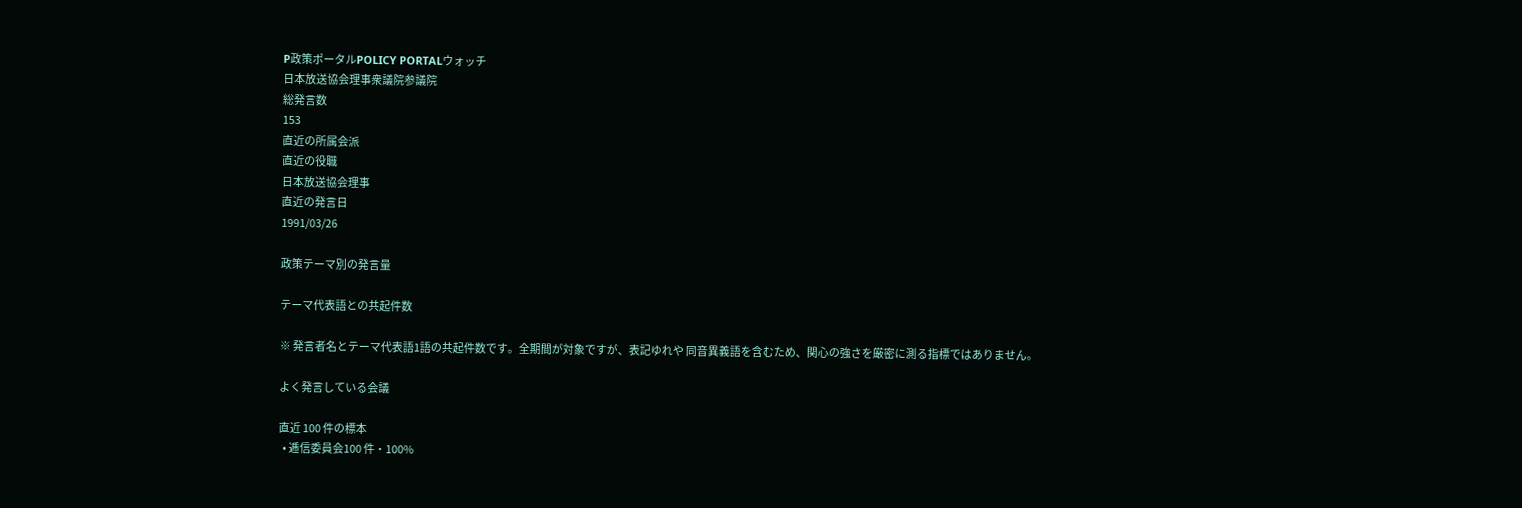P政策ポータルPOLICY PORTALウォッチ
日本放送協会理事衆議院参議院
総発言数
153
直近の所属会派
直近の役職
日本放送協会理事
直近の発言日
1991/03/26

政策テーマ別の発言量

テーマ代表語との共起件数

※ 発言者名とテーマ代表語1語の共起件数です。全期間が対象ですが、表記ゆれや 同音異義語を含むため、関心の強さを厳密に測る指標ではありません。

よく発言している会議

直近 100 件の標本
  • 逓信委員会100 件・100%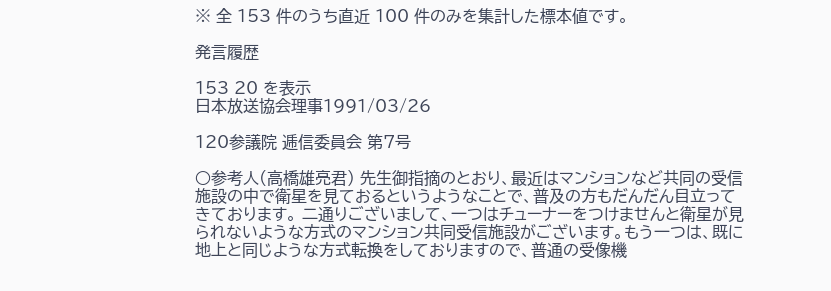※ 全 153 件のうち直近 100 件のみを集計した標本値です。

発言履歴

153 20 を表示
日本放送協会理事1991/03/26

120参議院 逓信委員会 第7号

○参考人(高橋雄亮君) 先生御指摘のとおり、最近はマンションなど共同の受信施設の中で衛星を見ておるというようなことで、普及の方もだんだん目立ってきております。 二通りございまして、一つはチューナーをつけませんと衛星が見られないような方式のマンション共同受信施設がございます。もう一つは、既に地上と同じような方式転換をしておりますので、普通の受像機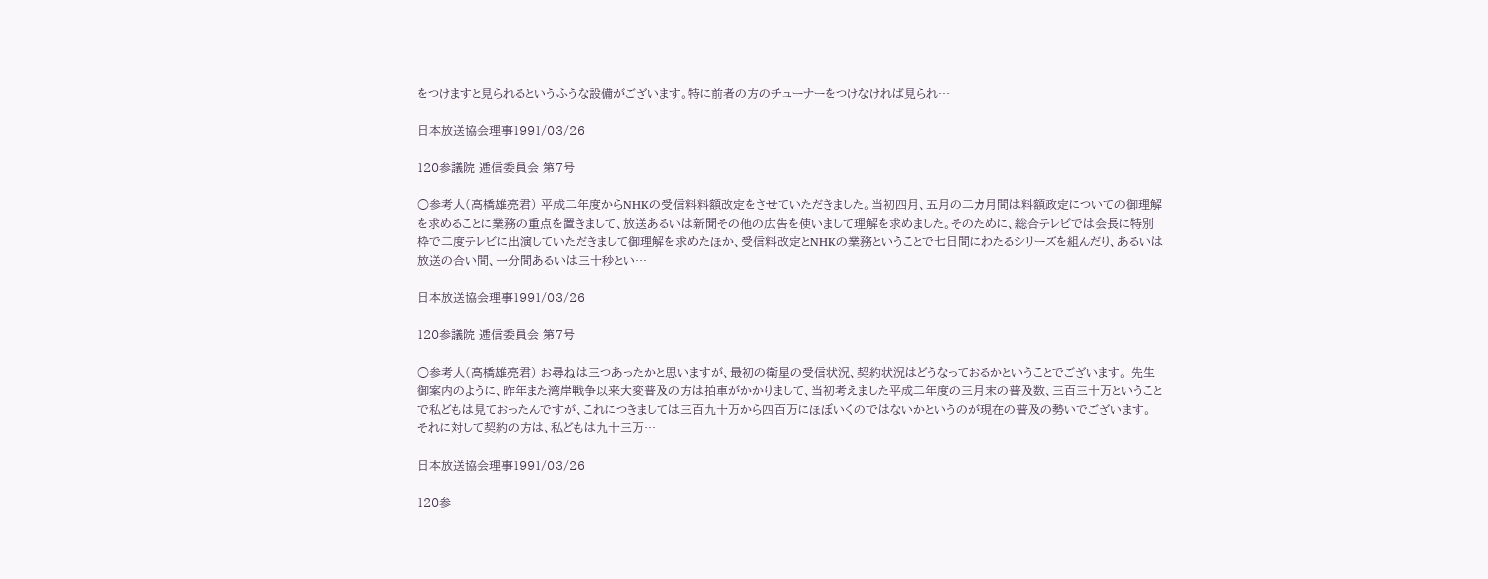をつけますと見られるというふうな設備がございます。特に前者の方のチューナーをつけなければ見られ…

日本放送協会理事1991/03/26

120参議院 逓信委員会 第7号

○参考人(高橋雄亮君) 平成二年度からNHKの受信料料額改定をさせていただきました。当初四月、五月の二カ月間は料額政定についての御理解を求めることに業務の重点を置きまして、放送あるいは新聞その他の広告を使いまして理解を求めました。そのために、総合テレビでは会長に特別枠で二度テレビに出演していただきまして御理解を求めたほか、受信料改定とNHKの業務ということで七日間にわたるシリーズを組んだり、あるいは放送の合い間、一分間あるいは三十秒とい…

日本放送協会理事1991/03/26

120参議院 逓信委員会 第7号

○参考人(高橋雄亮君) お尋ねは三つあったかと思いますが、最初の衛星の受信状況、契約状況はどうなっておるかということでございます。 先生御案内のように、昨年また湾岸戦争以来大変普及の方は拍車がかかりまして、当初考えました平成二年度の三月末の普及数、三百三十万ということで私どもは見ておったんですが、これにつきましては三百九十万から四百万にほぼいくのではないかというのが現在の普及の勢いでございます。 それに対して契約の方は、私どもは九十三万…

日本放送協会理事1991/03/26

120参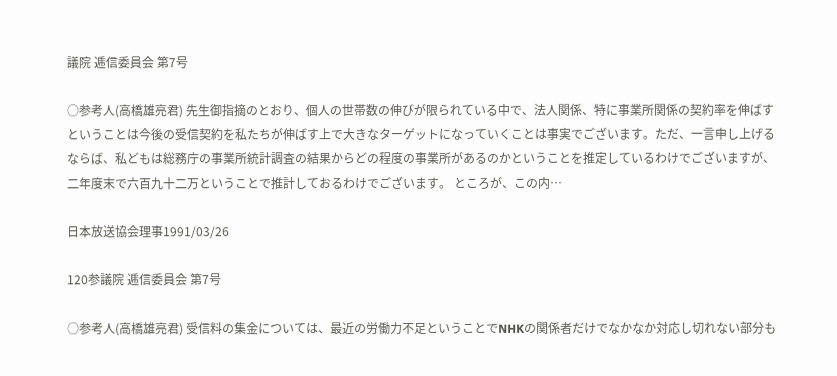議院 逓信委員会 第7号

○参考人(高橋雄亮君) 先生御指摘のとおり、個人の世帯数の伸びが限られている中で、法人関係、特に事業所関係の契約率を伸ばすということは今後の受信契約を私たちが伸ばす上で大きなターゲットになっていくことは事実でございます。ただ、一言申し上げるならば、私どもは総務庁の事業所統計調査の結果からどの程度の事業所があるのかということを推定しているわけでございますが、二年度末で六百九十二万ということで推計しておるわけでございます。 ところが、この内…

日本放送協会理事1991/03/26

120参議院 逓信委員会 第7号

○参考人(高橋雄亮君) 受信料の集金については、最近の労働力不足ということでNHKの関係者だけでなかなか対応し切れない部分も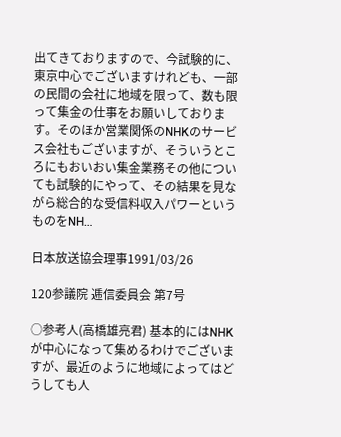出てきておりますので、今試験的に、東京中心でございますけれども、一部の民間の会社に地域を限って、数も限って集金の仕事をお願いしております。そのほか営業関係のNHKのサービス会社もございますが、そういうところにもおいおい集金業務その他についても試験的にやって、その結果を見ながら総合的な受信料収入パワーというものをNH…

日本放送協会理事1991/03/26

120参議院 逓信委員会 第7号

○参考人(高橋雄亮君) 基本的にはNHKが中心になって集めるわけでございますが、最近のように地域によってはどうしても人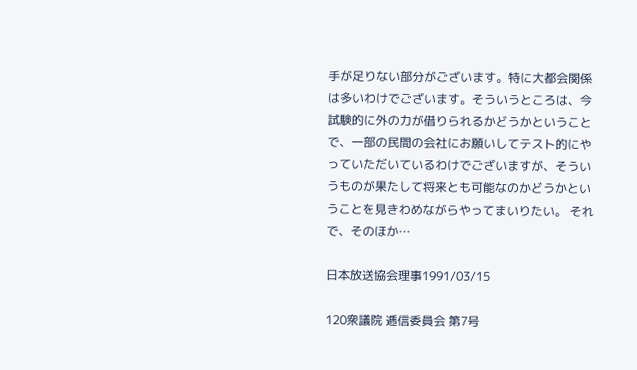手が足りない部分がございます。特に大都会関係は多いわけでございます。そういうところは、今試験的に外の力が借りられるかどうかということで、一部の民間の会社にお願いしてテスト的にやっていただいているわけでございますが、そういうものが果たして将来とも可能なのかどうかということを見きわめながらやってまいりたい。 それで、そのほか…

日本放送協会理事1991/03/15

120衆議院 逓信委員会 第7号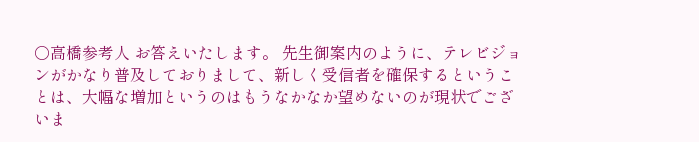○高橋参考人 お答えいたします。 先生御案内のように、テレビジョンがかなり普及しておりまして、新しく受信者を確保するということは、大幅な増加というのはもうなかなか望めないのが現状でございま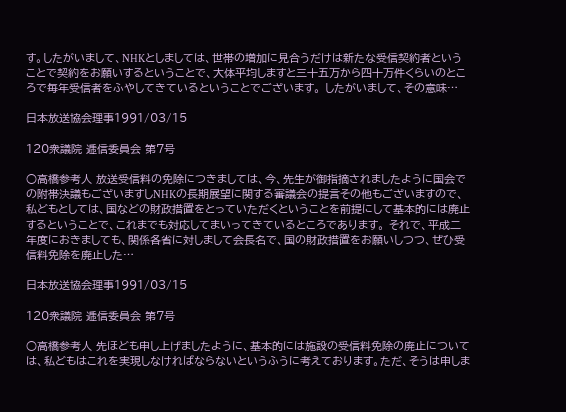す。したがいまして、NHKとしましては、世帯の増加に見合うだけは新たな受信契約者ということで契約をお願いするということで、大体平均しますと三十五万から四十万件くらいのところで毎年受信者をふやしてきているということでございます。 したがいまして、その意味…

日本放送協会理事1991/03/15

120衆議院 逓信委員会 第7号

○高橋参考人 放送受信料の免除につきましては、今、先生が御指摘されましたように国会での附帯決議もございますしNHKの長期展望に関する審議会の提言その他もございますので、私どもとしては、国などの財政措置をとっていただくということを前提にして基本的には廃止するということで、これまでも対応してまいってきているところであります。 それで、平成二年度におきましても、関係各省に対しまして会長名で、国の財政措置をお願いしつつ、ぜひ受信料免除を廃止した…

日本放送協会理事1991/03/15

120衆議院 逓信委員会 第7号

○高橋参考人 先ほども申し上げましたように、基本的には施設の受信料免除の廃止については、私どもはこれを実現しなければならないというふうに考えております。ただ、そうは申しま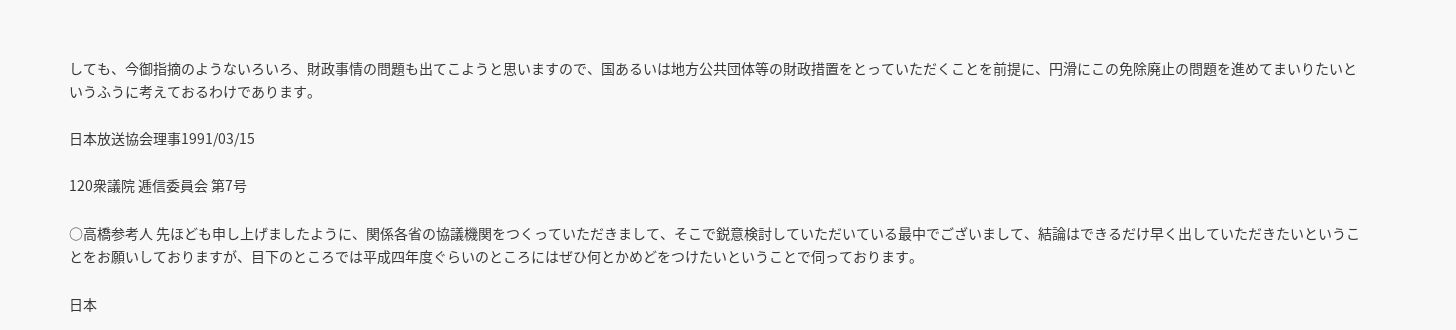しても、今御指摘のようないろいろ、財政事情の問題も出てこようと思いますので、国あるいは地方公共団体等の財政措置をとっていただくことを前提に、円滑にこの免除廃止の問題を進めてまいりたいというふうに考えておるわけであります。

日本放送協会理事1991/03/15

120衆議院 逓信委員会 第7号

○高橋参考人 先ほども申し上げましたように、関係各省の協議機関をつくっていただきまして、そこで鋭意検討していただいている最中でございまして、結論はできるだけ早く出していただきたいということをお願いしておりますが、目下のところでは平成四年度ぐらいのところにはぜひ何とかめどをつけたいということで伺っております。

日本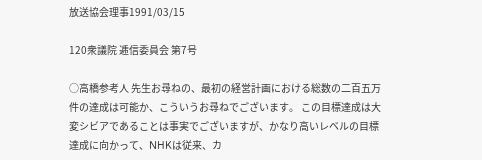放送協会理事1991/03/15

120衆議院 逓信委員会 第7号

○高橋参考人 先生お尋ねの、最初の経営計画における総数の二百五万件の達成は可能か、こういうお尋ねでございます。 この目標達成は大変シビアであることは事実でございますが、かなり高いレベルの目標達成に向かって、NHKは従来、カ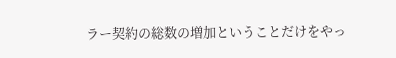ラー契約の総数の増加ということだけをやっ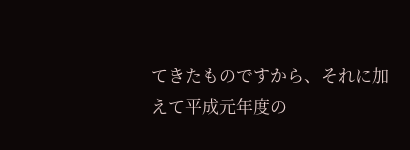てきたものですから、それに加えて平成元年度の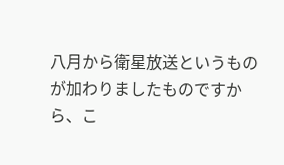八月から衛星放送というものが加わりましたものですから、こ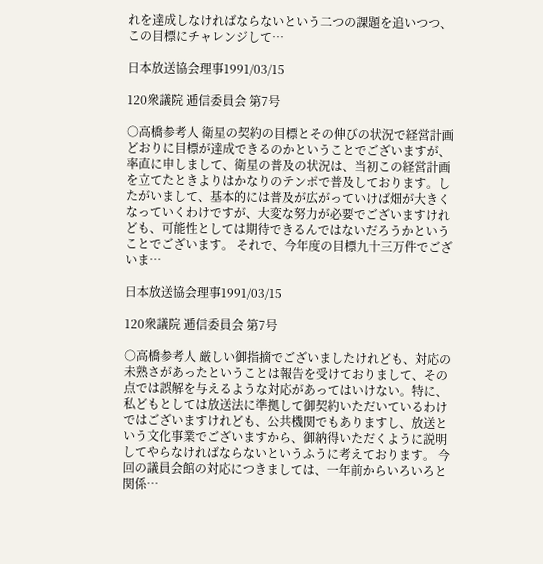れを達成しなければならないという二つの課題を追いつつ、この目標にチャレンジして…

日本放送協会理事1991/03/15

120衆議院 逓信委員会 第7号

○高橋参考人 衛星の契約の目標とその伸びの状況で経営計画どおりに目標が達成できるのかということでございますが、率直に申しまして、衛星の普及の状況は、当初この経営計画を立てたときよりはかなりのテンポで普及しております。したがいまして、基本的には普及が広がっていけば畑が大きくなっていくわけですが、大変な努力が必要でございますけれども、可能性としては期待できるんではないだろうかということでございます。 それで、今年度の目標九十三万件でございま…

日本放送協会理事1991/03/15

120衆議院 逓信委員会 第7号

○高橋参考人 厳しい御指摘でございましたけれども、対応の未熟さがあったということは報告を受けておりまして、その点では誤解を与えるような対応があってはいけない。特に、私どもとしては放送法に準拠して御契約いただいているわけではございますけれども、公共機関でもありますし、放送という文化事業でございますから、御納得いただくように説明してやらなければならないというふうに考えております。 今回の議員会館の対応につきましては、一年前からいろいろと関係…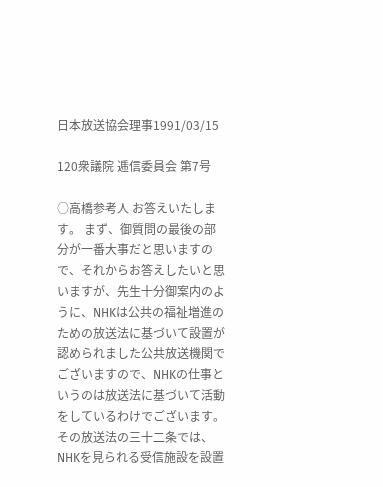日本放送協会理事1991/03/15

120衆議院 逓信委員会 第7号

○高橋参考人 お答えいたします。 まず、御質問の最後の部分が一番大事だと思いますので、それからお答えしたいと思いますが、先生十分御案内のように、NHKは公共の福祉増進のための放送法に基づいて設置が認められました公共放送機関でございますので、NHKの仕事というのは放送法に基づいて活動をしているわけでございます。 その放送法の三十二条では、NHKを見られる受信施設を設置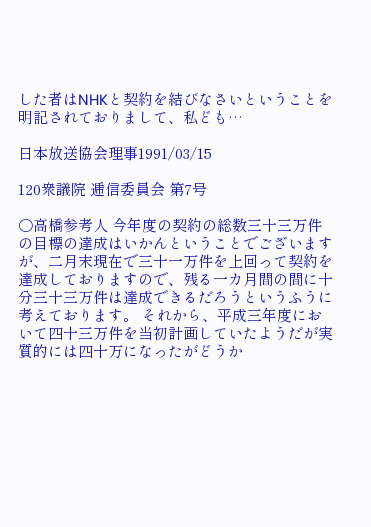した者はNHKと契約を結びなさいということを明記されておりまして、私ども…

日本放送協会理事1991/03/15

120衆議院 逓信委員会 第7号

○高橋参考人 今年度の契約の総数三十三万件の目標の達成はいかんということでございますが、二月末現在で三十一万件を上回って契約を達成しておりますので、残る一カ月間の間に十分三十三万件は達成できるだろうというふうに考えております。 それから、平成三年度において四十三万件を当初計画していたようだが実質的には四十万になったがどうか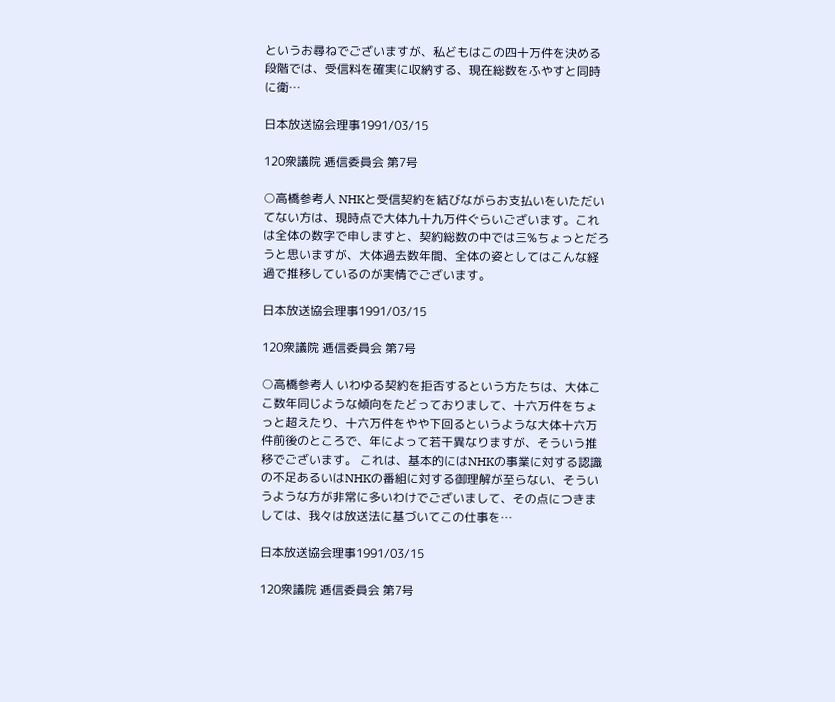というお尋ねでございますが、私どもはこの四十万件を決める段階では、受信料を確実に収納する、現在総数をふやすと同時に衛…

日本放送協会理事1991/03/15

120衆議院 逓信委員会 第7号

○高橋参考人 NHKと受信契約を結びながらお支払いをいただいてない方は、現時点で大体九十九万件ぐらいございます。これは全体の数字で申しますと、契約総数の中では三%ちょっとだろうと思いますが、大体過去数年間、全体の姿としてはこんな経過で推移しているのが実情でございます。

日本放送協会理事1991/03/15

120衆議院 逓信委員会 第7号

○高橋参考人 いわゆる契約を拒否するという方たちは、大体ここ数年同じような傾向をたどっておりまして、十六万件をちょっと超えたり、十六万件をやや下回るというような大体十六万件前後のところで、年によって若干異なりますが、そういう推移でございます。 これは、基本的にはNHKの事業に対する認識の不足あるいはNHKの番組に対する御理解が至らない、そういうような方が非常に多いわけでございまして、その点につきましては、我々は放送法に基づいてこの仕事を…

日本放送協会理事1991/03/15

120衆議院 逓信委員会 第7号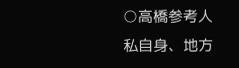○高橋参考人 私自身、地方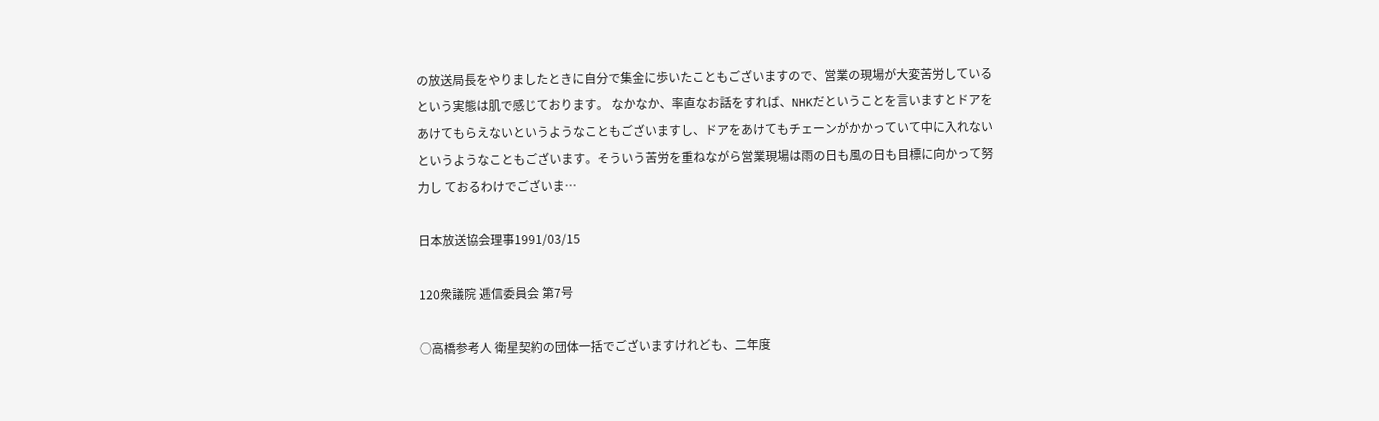の放送局長をやりましたときに自分で集金に歩いたこともございますので、営業の現場が大変苦労しているという実態は肌で感じております。 なかなか、率直なお話をすれば、NHKだということを言いますとドアをあけてもらえないというようなこともございますし、ドアをあけてもチェーンがかかっていて中に入れないというようなこともございます。そういう苦労を重ねながら営業現場は雨の日も風の日も目標に向かって努力し ておるわけでございま…

日本放送協会理事1991/03/15

120衆議院 逓信委員会 第7号

○高橋参考人 衛星契約の団体一括でございますけれども、二年度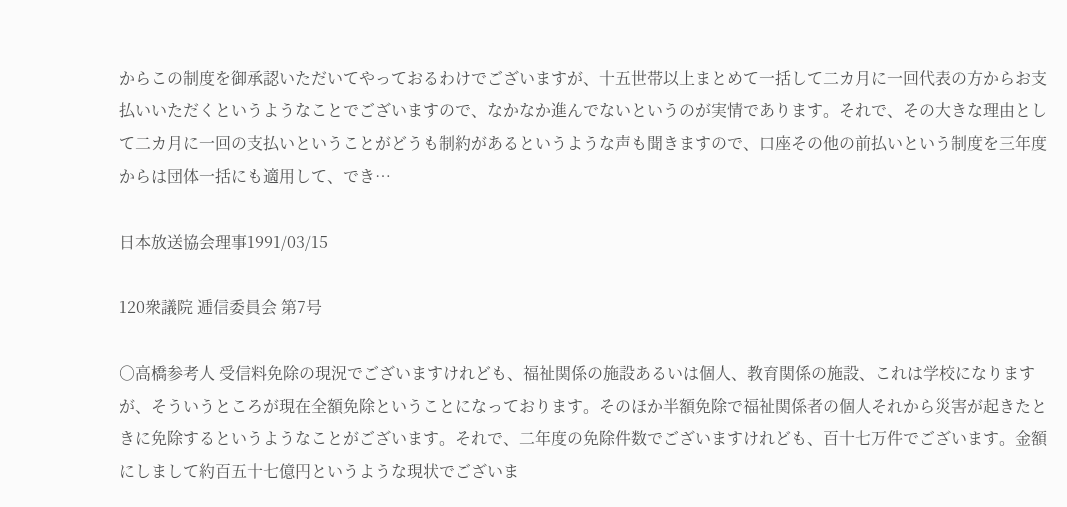からこの制度を御承認いただいてやっておるわけでございますが、十五世帯以上まとめて一括して二カ月に一回代表の方からお支払いいただくというようなことでございますので、なかなか進んでないというのが実情であります。それで、その大きな理由として二カ月に一回の支払いということがどうも制約があるというような声も聞きますので、口座その他の前払いという制度を三年度からは団体一括にも適用して、でき…

日本放送協会理事1991/03/15

120衆議院 逓信委員会 第7号

○高橋参考人 受信料免除の現況でございますけれども、福祉関係の施設あるいは個人、教育関係の施設、これは学校になりますが、そういうところが現在全額免除ということになっております。そのほか半額免除で福祉関係者の個人それから災害が起きたときに免除するというようなことがございます。それで、二年度の免除件数でございますけれども、百十七万件でございます。金額にしまして約百五十七億円というような現状でございま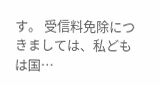す。 受信料免除につきましては、私どもは国…